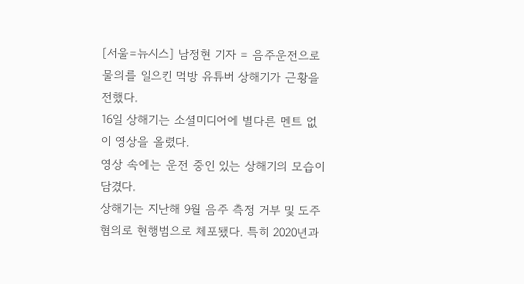[서울=뉴시스] 남정현 기자 = 음주운전으로 물의를 일으킨 먹방 유튜버 상해기가 근황을 전했다.
16일 상해기는 소셜미디어에 별다른 멘트 없이 영상을 올렸다.
영상 속에는 운전 중인 있는 상해기의 모습이 담겼다.
상해기는 지난해 9월 음주 측정 거부 및 도주 혐의로 현행범으로 체포됐다. 특히 2020년과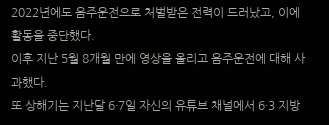2022년에도 음주운전으로 처벌받은 전력이 드러났고, 이에 활동을 중단했다.
이후 지난 5월 8개월 만에 영상을 올리고 음주운전에 대해 사과했다.
또 상해기는 지난달 6·7일 자신의 유튜브 채널에서 6·3 지방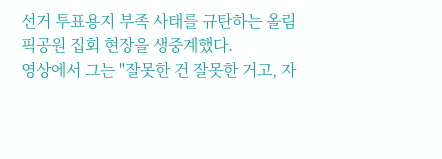선거 투표용지 부족 사태를 규탄하는 올림픽공원 집회 현장을 생중계했다.
영상에서 그는 "잘못한 건 잘못한 거고, 자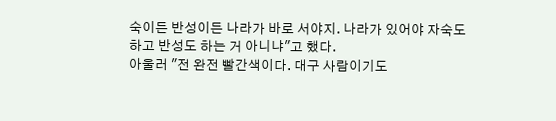숙이든 반성이든 나라가 바로 서야지. 나라가 있어야 자숙도 하고 반성도 하는 거 아니냐"고 했다.
아울러 "전 완전 빨간색이다. 대구 사람이기도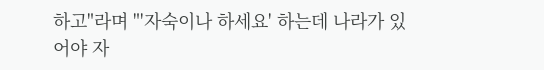하고"라며 "'자숙이나 하세요' 하는데 나라가 있어야 자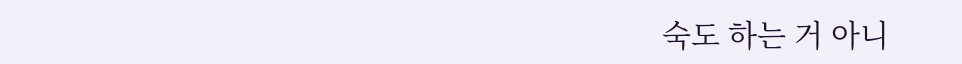숙도 하는 거 아니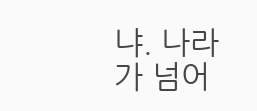냐. 나라가 넘어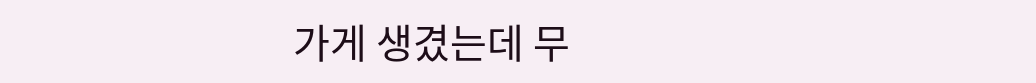가게 생겼는데 무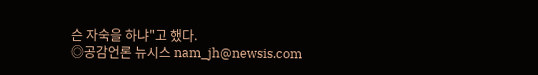슨 자숙을 하냐"고 했다.
◎공감언론 뉴시스 nam_jh@newsis.com